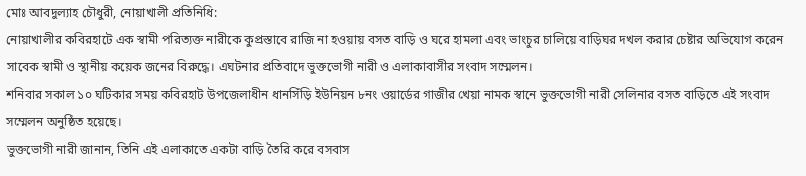মোঃ আবদুল্যাহ চৌধুরী, নোয়াখালী প্রতিনিধি:
নোয়াখালীর কবিরহাটে এক স্বামী পরিত্যক্ত নারীকে কুপ্রস্তাবে রাজি না হওয়ায় বসত বাড়ি ও ঘরে হামলা এবং ভাংচুর চালিয়ে বাড়িঘর দখল করার চেষ্টার অভিযোগ করেন সাবেক স্বামী ও স্থানীয় কয়েক জনের বিরুদ্ধে। এঘটনার প্রতিবাদে ভুক্তভোগী নারী ও এলাকাবাসীর সংবাদ সম্মেলন।
শনিবার সকাল ১০ ঘটিকার সময় কবিরহাট উপজেলাধীন ধানসিঁড়ি ইউনিয়ন ৮নং ওয়ার্ডের গাজীর খেয়া নামক স্বানে ভুক্তভোগী নারী সেলিনার বসত বাড়িতে এই সংবাদ সম্মেলন অনুষ্ঠিত হয়েছে।
ভুক্তভোগী নারী জানান, তিনি এই এলাকাতে একটা বাড়ি তৈরি করে বসবাস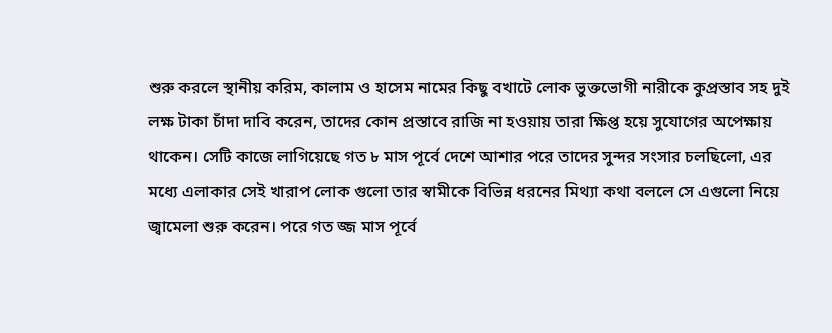শুরু করলে স্থানীয় করিম, কালাম ও হাসেম নামের কিছু বখাটে লোক ভুক্তভোগী নারীকে কুপ্রস্তাব সহ দুই লক্ষ টাকা চাঁদা দাবি করেন, তাদের কোন প্রস্তাবে রাজি না হওয়ায় তারা ক্ষিপ্ত হয়ে সুযোগের অপেক্ষায় থাকেন। সেটি কাজে লাগিয়েছে গত ৮ মাস পূর্বে দেশে আশার পরে তাদের সুন্দর সংসার চলছিলো, এর মধ্যে এলাকার সেই খারাপ লোক গুলো তার স্বামীকে বিভিন্ন ধরনের মিথ্যা কথা বললে সে এগুলো নিয়ে জ্বামেলা শুরু করেন। পরে গত জ্জ মাস পূর্বে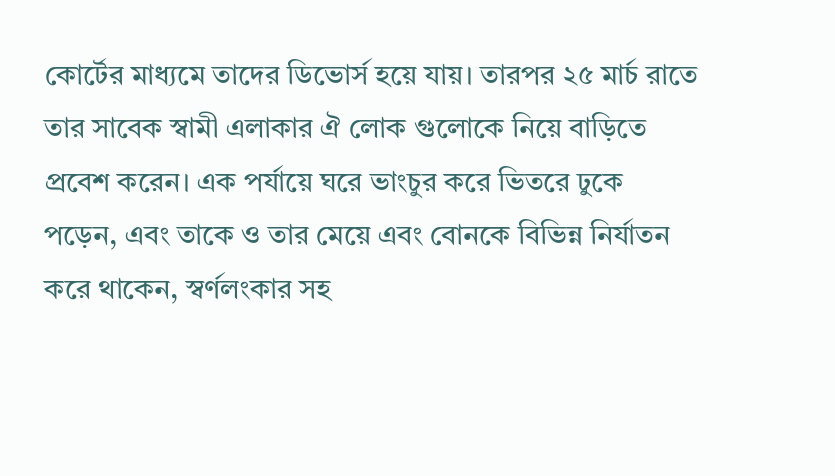কোর্টের মাধ্যমে তাদের ডিভোর্স হয়ে যায়। তারপর ২৫ মার্চ রাতে তার সাবেক স্বামী এলাকার ঐ লোক গুলোকে নিয়ে বাড়িতে প্রবেশ করেন। এক পর্যায়ে ঘরে ভাংচুর করে ভিতরে ঢুকে পড়েন, এবং তাকে ও তার মেয়ে এবং বোনকে বিভিন্ন নির্যাতন করে থাকেন, স্বর্ণলংকার সহ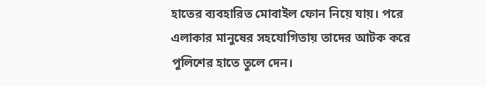হাতের ব্যবহারিত মোবাইল ফোন নিয়ে যায়। পরে এলাকার মানুষের সহযোগিতায় তাদের আটক করে পুলিশের হাতে তুলে দেন।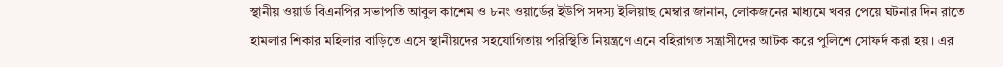স্থানীয় ওয়ার্ড বিএনপির সভাপতি আবুল কাশেম ও ৮নং ওয়ার্ডের ইউপি সদস্য ইলিয়াছ মেম্বার জানান, লোকজনের মাধ্যমে খবর পেয়ে ঘটনার দিন রাতে হামলার শিকার মহিলার বাড়িতে এসে স্থানীয়দের সহযোগিতায় পরিস্থিতি নিয়ন্ত্রণে এনে বহিরাগত সন্ত্রাসীদের আটক করে পুলিশে সোফর্দ করা হয়। এর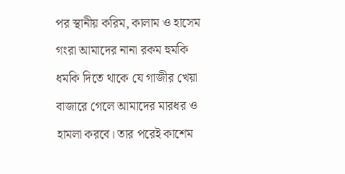পর স্থানীয় করিম, কালাম ও হাসেম গংরা আমাদের নানা রকম হুমকি ধমকি দিতে থাকে যে গাজীর খেয়া বাজারে গেলে আমাদের মারধর ও হামলা করবে। তার পরেই কাশেম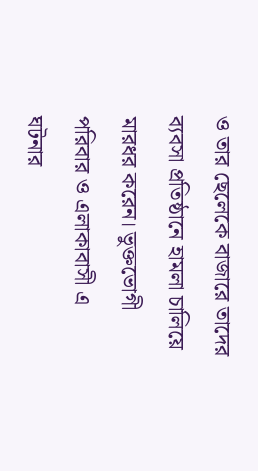ও তার ছেলেকে বাজারে তাদের ব্যবসা প্রতিষ্ঠানে হামলা চালিয়ে মারধর করেন। ভুক্তভোগী পরিবার ও এলাকাবাসী এ ঘটনার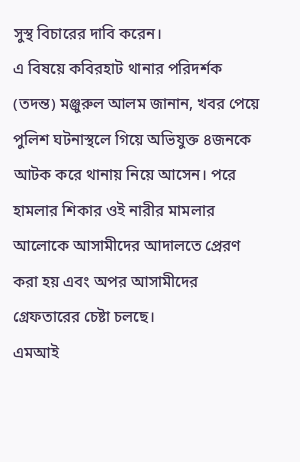সুস্থ বিচারের দাবি করেন।
এ বিষয়ে কবিরহাট থানার পরিদর্শক (তদন্ত) মঞ্জুরুল আলম জানান, খবর পেয়ে পুলিশ ঘটনাস্থলে গিয়ে অভিযুক্ত ৪জনকে আটক করে থানায় নিয়ে আসেন। পরে হামলার শিকার ওই নারীর মামলার আলোকে আসামীদের আদালতে প্রেরণ করা হয় এবং অপর আসামীদের গ্রেফতারের চেষ্টা চলছে।
এমআই